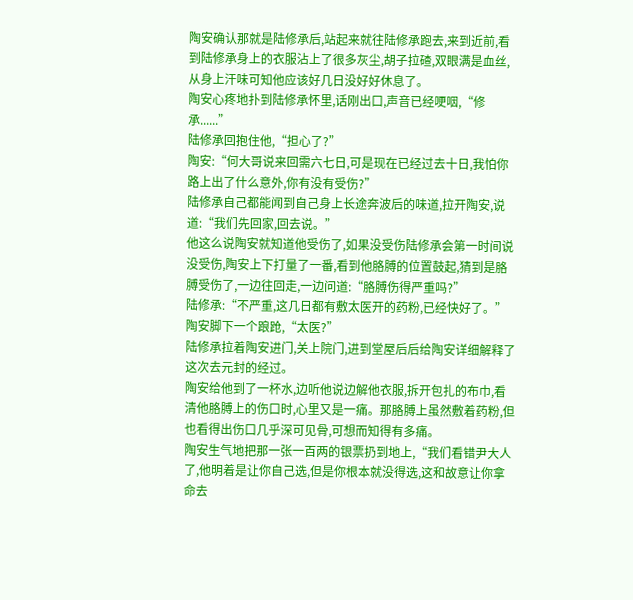陶安确认那就是陆修承后,站起来就往陆修承跑去,来到近前,看到陆修承身上的衣服沾上了很多灰尘,胡子拉碴,双眼满是血丝,从身上汗味可知他应该好几日没好好休息了。
陶安心疼地扑到陆修承怀里,话刚出口,声音已经哽咽,“修承......”
陆修承回抱住他,“担心了?”
陶安:“何大哥说来回需六七日,可是现在已经过去十日,我怕你路上出了什么意外,你有没有受伤?”
陆修承自己都能闻到自己身上长途奔波后的味道,拉开陶安,说道:“我们先回家,回去说。”
他这么说陶安就知道他受伤了,如果没受伤陆修承会第一时间说没受伤,陶安上下打量了一番,看到他胳膊的位置鼓起,猜到是胳膊受伤了,一边往回走,一边问道:“胳膊伤得严重吗?”
陆修承:“不严重,这几日都有敷太医开的药粉,已经快好了。”
陶安脚下一个踉跄,“太医?”
陆修承拉着陶安进门,关上院门,进到堂屋后后给陶安详细解释了这次去元封的经过。
陶安给他到了一杯水,边听他说边解他衣服,拆开包扎的布巾,看清他胳膊上的伤口时,心里又是一痛。那胳膊上虽然敷着药粉,但也看得出伤口几乎深可见骨,可想而知得有多痛。
陶安生气地把那一张一百两的银票扔到地上,“我们看错尹大人了,他明着是让你自己选,但是你根本就没得选,这和故意让你拿命去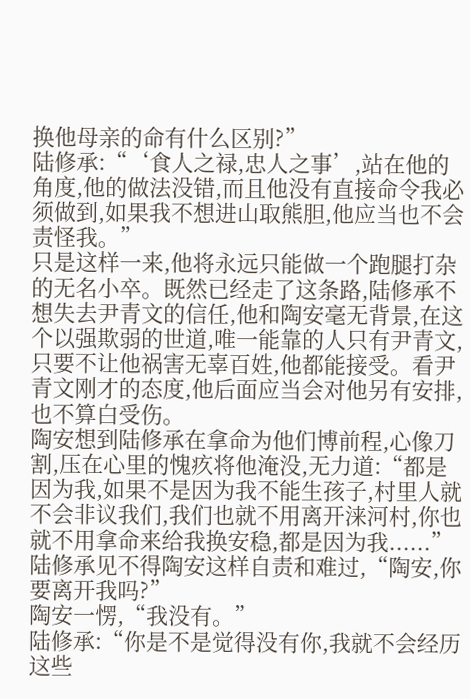换他母亲的命有什么区别?”
陆修承:“‘食人之禄,忠人之事’,站在他的角度,他的做法没错,而且他没有直接命令我必须做到,如果我不想进山取熊胆,他应当也不会责怪我。”
只是这样一来,他将永远只能做一个跑腿打杂的无名小卒。既然已经走了这条路,陆修承不想失去尹青文的信任,他和陶安毫无背景,在这个以强欺弱的世道,唯一能靠的人只有尹青文,只要不让他祸害无辜百姓,他都能接受。看尹青文刚才的态度,他后面应当会对他另有安排,也不算白受伤。
陶安想到陆修承在拿命为他们博前程,心像刀割,压在心里的愧疚将他淹没,无力道:“都是因为我,如果不是因为我不能生孩子,村里人就不会非议我们,我们也就不用离开涞河村,你也就不用拿命来给我换安稳,都是因为我......”
陆修承见不得陶安这样自责和难过,“陶安,你要离开我吗?”
陶安一愣,“我没有。”
陆修承:“你是不是觉得没有你,我就不会经历这些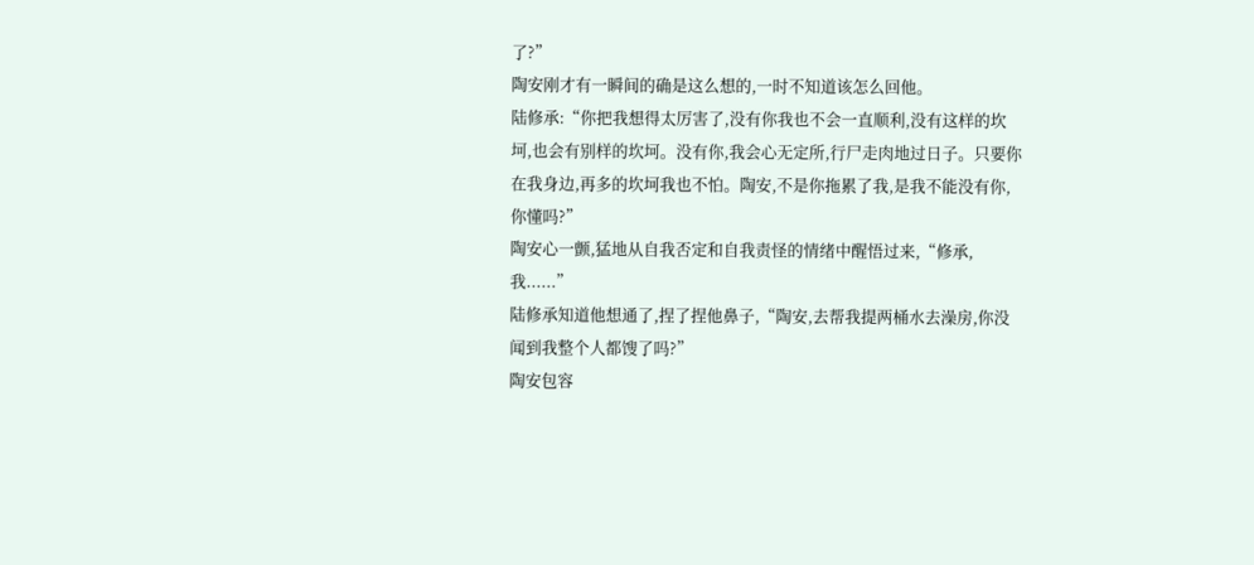了?”
陶安刚才有一瞬间的确是这么想的,一时不知道该怎么回他。
陆修承:“你把我想得太厉害了,没有你我也不会一直顺利,没有这样的坎坷,也会有别样的坎坷。没有你,我会心无定所,行尸走肉地过日子。只要你在我身边,再多的坎坷我也不怕。陶安,不是你拖累了我,是我不能没有你,你懂吗?”
陶安心一颤,猛地从自我否定和自我责怪的情绪中醒悟过来,“修承,我......”
陆修承知道他想通了,捏了捏他鼻子,“陶安,去帮我提两桶水去澡房,你没闻到我整个人都馊了吗?”
陶安包容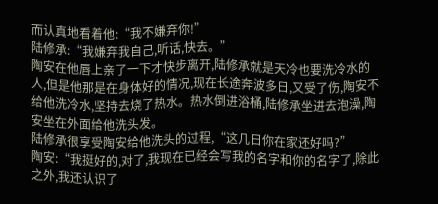而认真地看着他:“我不嫌弃你!”
陆修承:“我嫌弃我自己,听话,快去。”
陶安在他唇上亲了一下才快步离开,陆修承就是天冷也要洗冷水的人,但是他那是在身体好的情况,现在长途奔波多日,又受了伤,陶安不给他洗冷水,坚持去烧了热水。热水倒进浴桶,陆修承坐进去泡澡,陶安坐在外面给他洗头发。
陆修承很享受陶安给他洗头的过程,“这几日你在家还好吗?”
陶安:“我挺好的,对了,我现在已经会写我的名字和你的名字了,除此之外,我还认识了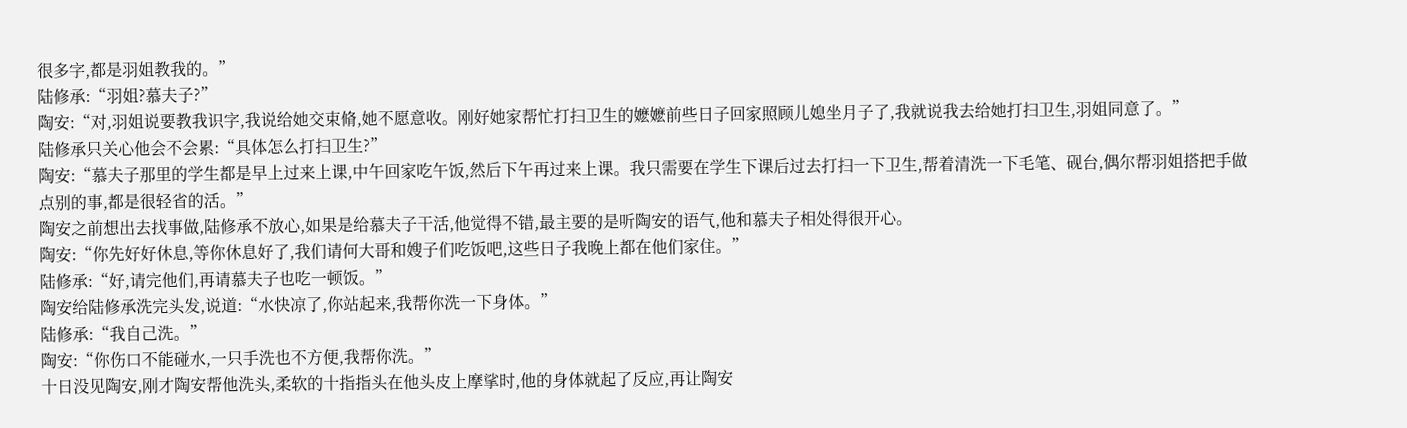很多字,都是羽姐教我的。”
陆修承:“羽姐?慕夫子?”
陶安:“对,羽姐说要教我识字,我说给她交束脩,她不愿意收。刚好她家帮忙打扫卫生的嬷嬷前些日子回家照顾儿媳坐月子了,我就说我去给她打扫卫生,羽姐同意了。”
陆修承只关心他会不会累:“具体怎么打扫卫生?”
陶安:“慕夫子那里的学生都是早上过来上课,中午回家吃午饭,然后下午再过来上课。我只需要在学生下课后过去打扫一下卫生,帮着清洗一下毛笔、砚台,偶尔帮羽姐搭把手做点别的事,都是很轻省的活。”
陶安之前想出去找事做,陆修承不放心,如果是给慕夫子干活,他觉得不错,最主要的是听陶安的语气,他和慕夫子相处得很开心。
陶安:“你先好好休息,等你休息好了,我们请何大哥和嫂子们吃饭吧,这些日子我晚上都在他们家住。”
陆修承:“好,请完他们,再请慕夫子也吃一顿饭。”
陶安给陆修承洗完头发,说道:“水快凉了,你站起来,我帮你洗一下身体。”
陆修承:“我自己洗。”
陶安:“你伤口不能碰水,一只手洗也不方便,我帮你洗。”
十日没见陶安,刚才陶安帮他洗头,柔软的十指指头在他头皮上摩挲时,他的身体就起了反应,再让陶安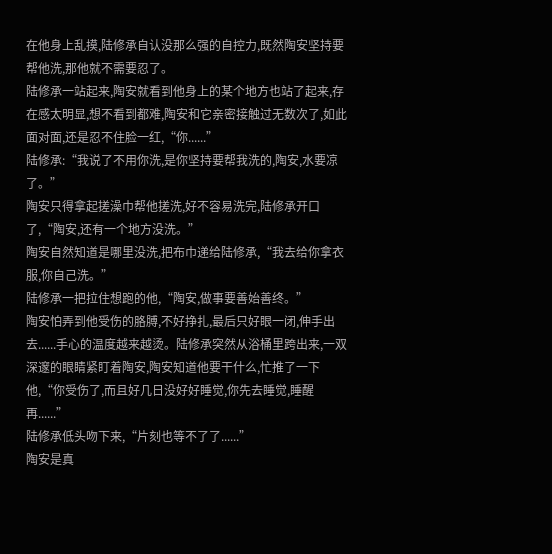在他身上乱摸,陆修承自认没那么强的自控力,既然陶安坚持要帮他洗,那他就不需要忍了。
陆修承一站起来,陶安就看到他身上的某个地方也站了起来,存在感太明显,想不看到都难,陶安和它亲密接触过无数次了,如此面对面,还是忍不住脸一红,“你......”
陆修承:“我说了不用你洗,是你坚持要帮我洗的,陶安,水要凉了。”
陶安只得拿起搓澡巾帮他搓洗,好不容易洗完,陆修承开口了,“陶安,还有一个地方没洗。”
陶安自然知道是哪里没洗,把布巾递给陆修承,“我去给你拿衣服,你自己洗。”
陆修承一把拉住想跑的他,“陶安,做事要善始善终。”
陶安怕弄到他受伤的胳膊,不好挣扎,最后只好眼一闭,伸手出去......手心的温度越来越烫。陆修承突然从浴桶里跨出来,一双深邃的眼睛紧盯着陶安,陶安知道他要干什么,忙推了一下他,“你受伤了,而且好几日没好好睡觉,你先去睡觉,睡醒再......”
陆修承低头吻下来,“片刻也等不了了......”
陶安是真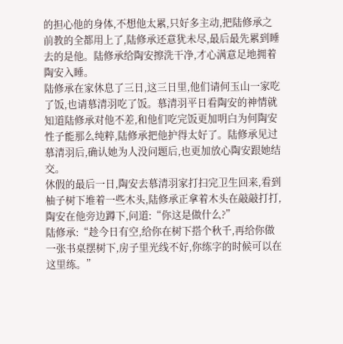的担心他的身体,不想他太累,只好多主动,把陆修承之前教的全都用上了,陆修承还意犹未尽,最后最先累到睡去的是他。陆修承给陶安擦洗干净,才心满意足地拥着陶安入睡。
陆修承在家休息了三日,这三日里,他们请何玉山一家吃了饭,也请慕清羽吃了饭。慕清羽平日看陶安的神情就知道陆修承对他不差,和他们吃完饭更加明白为何陶安性子能那么纯粹,陆修承把他护得太好了。陆修承见过慕清羽后,确认她为人没问题后,也更加放心陶安跟她结交。
休假的最后一日,陶安去慕清羽家打扫完卫生回来,看到柚子树下堆着一些木头,陆修承正拿着木头在敲敲打打,陶安在他旁边蹲下,问道:“你这是做什么?”
陆修承:“趁今日有空,给你在树下搭个秋千,再给你做一张书桌摆树下,房子里光线不好,你练字的时候可以在这里练。”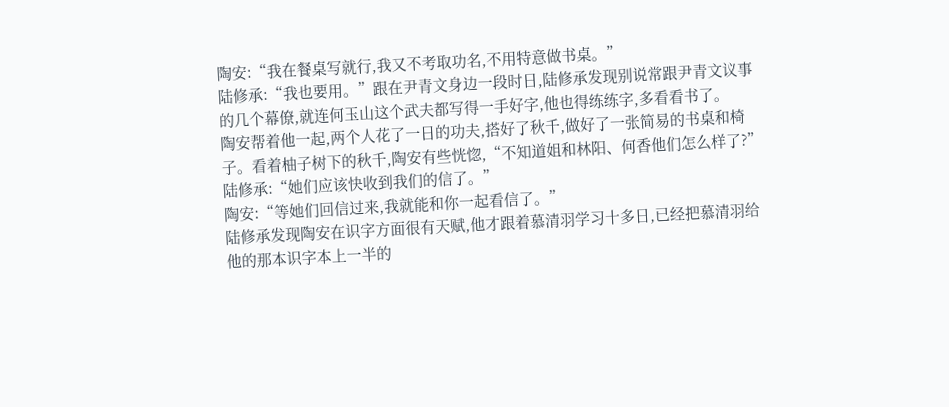陶安:“我在餐桌写就行,我又不考取功名,不用特意做书桌。”
陆修承:“我也要用。”跟在尹青文身边一段时日,陆修承发现别说常跟尹青文议事的几个幕僚,就连何玉山这个武夫都写得一手好字,他也得练练字,多看看书了。
陶安帮着他一起,两个人花了一日的功夫,搭好了秋千,做好了一张简易的书桌和椅子。看着柚子树下的秋千,陶安有些恍惚,“不知道姐和林阳、何香他们怎么样了?”
陆修承:“她们应该快收到我们的信了。”
陶安:“等她们回信过来,我就能和你一起看信了。”
陆修承发现陶安在识字方面很有天赋,他才跟着慕清羽学习十多日,已经把慕清羽给他的那本识字本上一半的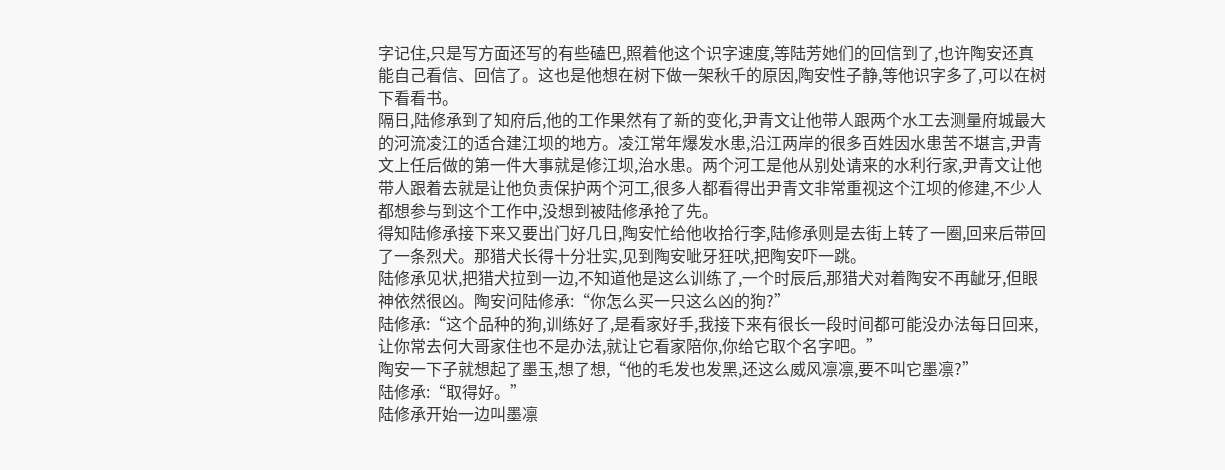字记住,只是写方面还写的有些磕巴,照着他这个识字速度,等陆芳她们的回信到了,也许陶安还真能自己看信、回信了。这也是他想在树下做一架秋千的原因,陶安性子静,等他识字多了,可以在树下看看书。
隔日,陆修承到了知府后,他的工作果然有了新的变化,尹青文让他带人跟两个水工去测量府城最大的河流凌江的适合建江坝的地方。凌江常年爆发水患,沿江两岸的很多百姓因水患苦不堪言,尹青文上任后做的第一件大事就是修江坝,治水患。两个河工是他从别处请来的水利行家,尹青文让他带人跟着去就是让他负责保护两个河工,很多人都看得出尹青文非常重视这个江坝的修建,不少人都想参与到这个工作中,没想到被陆修承抢了先。
得知陆修承接下来又要出门好几日,陶安忙给他收拾行李,陆修承则是去街上转了一圈,回来后带回了一条烈犬。那猎犬长得十分壮实,见到陶安呲牙狂吠,把陶安吓一跳。
陆修承见状,把猎犬拉到一边,不知道他是这么训练了,一个时辰后,那猎犬对着陶安不再龇牙,但眼神依然很凶。陶安问陆修承:“你怎么买一只这么凶的狗?”
陆修承:“这个品种的狗,训练好了,是看家好手,我接下来有很长一段时间都可能没办法每日回来,让你常去何大哥家住也不是办法,就让它看家陪你,你给它取个名字吧。”
陶安一下子就想起了墨玉,想了想,“他的毛发也发黑,还这么威风凛凛,要不叫它墨凛?”
陆修承:“取得好。”
陆修承开始一边叫墨凛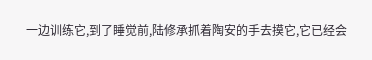一边训练它,到了睡觉前,陆修承抓着陶安的手去摸它,它已经会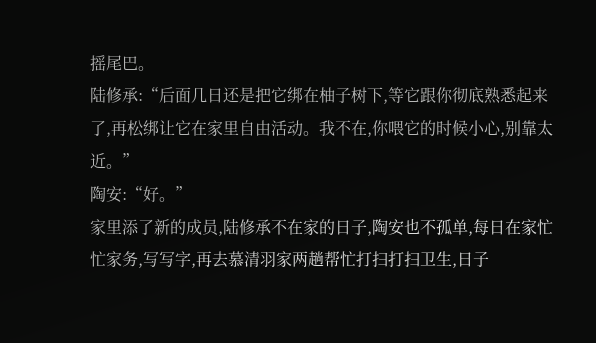摇尾巴。
陆修承:“后面几日还是把它绑在柚子树下,等它跟你彻底熟悉起来了,再松绑让它在家里自由活动。我不在,你喂它的时候小心,别靠太近。”
陶安:“好。”
家里添了新的成员,陆修承不在家的日子,陶安也不孤单,每日在家忙忙家务,写写字,再去慕清羽家两趟帮忙打扫打扫卫生,日子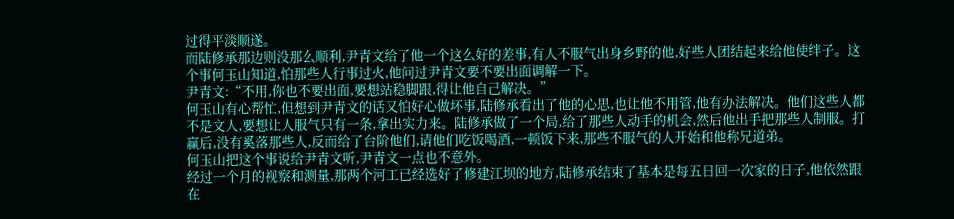过得平淡顺遂。
而陆修承那边则没那么顺利,尹青文给了他一个这么好的差事,有人不服气出身乡野的他,好些人团结起来给他使绊子。这个事何玉山知道,怕那些人行事过火,他问过尹青文要不要出面调解一下。
尹青文:“不用,你也不要出面,要想站稳脚跟,得让他自己解决。”
何玉山有心帮忙,但想到尹青文的话又怕好心做坏事,陆修承看出了他的心思,也让他不用管,他有办法解决。他们这些人都不是文人,要想让人服气只有一条,拿出实力来。陆修承做了一个局,给了那些人动手的机会,然后他出手把那些人制服。打赢后,没有奚落那些人,反而给了台阶他们,请他们吃饭喝酒,一顿饭下来,那些不服气的人开始和他称兄道弟。
何玉山把这个事说给尹青文听,尹青文一点也不意外。
经过一个月的视察和测量,那两个河工已经选好了修建江坝的地方,陆修承结束了基本是每五日回一次家的日子,他依然跟在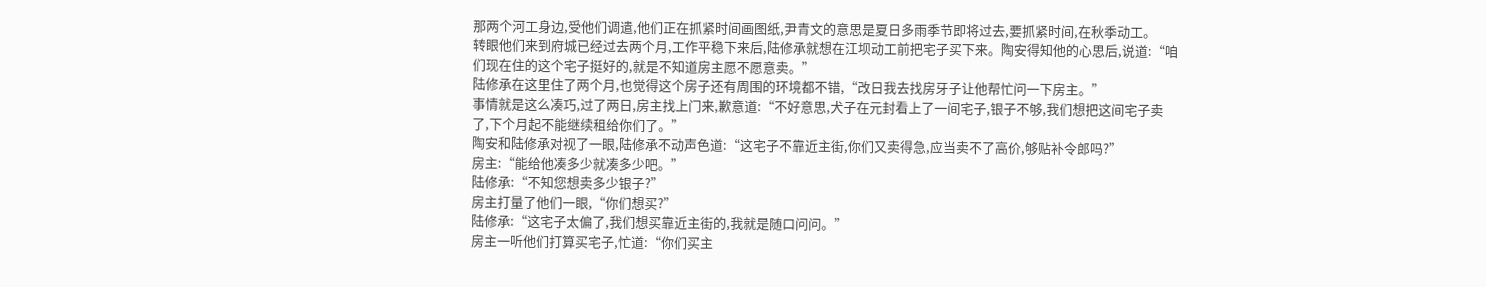那两个河工身边,受他们调遣,他们正在抓紧时间画图纸,尹青文的意思是夏日多雨季节即将过去,要抓紧时间,在秋季动工。
转眼他们来到府城已经过去两个月,工作平稳下来后,陆修承就想在江坝动工前把宅子买下来。陶安得知他的心思后,说道:“咱们现在住的这个宅子挺好的,就是不知道房主愿不愿意卖。”
陆修承在这里住了两个月,也觉得这个房子还有周围的环境都不错,“改日我去找房牙子让他帮忙问一下房主。”
事情就是这么凑巧,过了两日,房主找上门来,歉意道:“不好意思,犬子在元封看上了一间宅子,银子不够,我们想把这间宅子卖了,下个月起不能继续租给你们了。”
陶安和陆修承对视了一眼,陆修承不动声色道:“这宅子不靠近主街,你们又卖得急,应当卖不了高价,够贴补令郎吗?”
房主:“能给他凑多少就凑多少吧。”
陆修承:“不知您想卖多少银子?”
房主打量了他们一眼,“你们想买?”
陆修承:“这宅子太偏了,我们想买靠近主街的,我就是随口问问。”
房主一听他们打算买宅子,忙道:“你们买主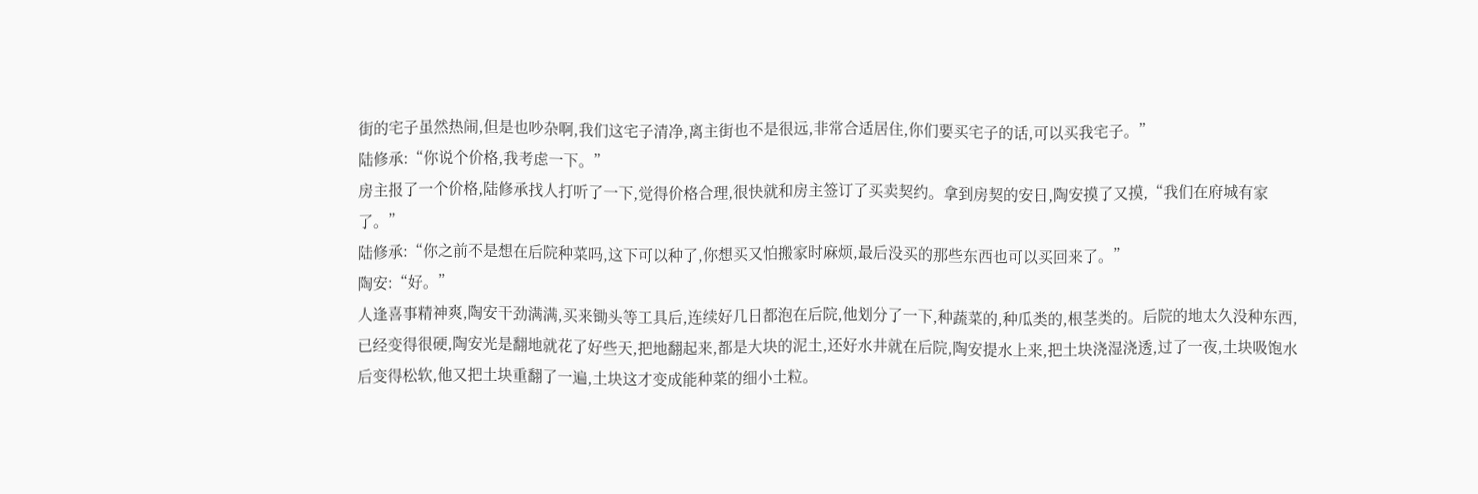街的宅子虽然热闹,但是也吵杂啊,我们这宅子清净,离主街也不是很远,非常合适居住,你们要买宅子的话,可以买我宅子。”
陆修承:“你说个价格,我考虑一下。”
房主报了一个价格,陆修承找人打听了一下,觉得价格合理,很快就和房主签订了买卖契约。拿到房契的安日,陶安摸了又摸,“我们在府城有家了。”
陆修承:“你之前不是想在后院种菜吗,这下可以种了,你想买又怕搬家时麻烦,最后没买的那些东西也可以买回来了。”
陶安:“好。”
人逢喜事精神爽,陶安干劲满满,买来锄头等工具后,连续好几日都泡在后院,他划分了一下,种蔬菜的,种瓜类的,根茎类的。后院的地太久没种东西,已经变得很硬,陶安光是翻地就花了好些天,把地翻起来,都是大块的泥土,还好水井就在后院,陶安提水上来,把土块浇湿浇透,过了一夜,土块吸饱水后变得松软,他又把土块重翻了一遍,土块这才变成能种菜的细小土粒。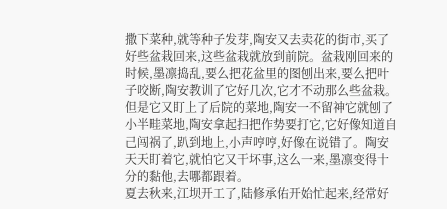撒下菜种,就等种子发芽,陶安又去卖花的街市,买了好些盆栽回来,这些盆栽就放到前院。盆栽刚回来的时候,墨凛捣乱,要么把花盆里的图刨出来,要么把叶子咬断,陶安教训了它好几次,它才不动那么些盆栽。但是它又盯上了后院的菜地,陶安一不留神它就刨了小半畦菜地,陶安拿起扫把作势要打它,它好像知道自己闯祸了,趴到地上,小声哼哼,好像在说错了。陶安天天盯着它,就怕它又干坏事,这么一来,墨凛变得十分的黏他,去哪都跟着。
夏去秋来,江坝开工了,陆修承佑开始忙起来,经常好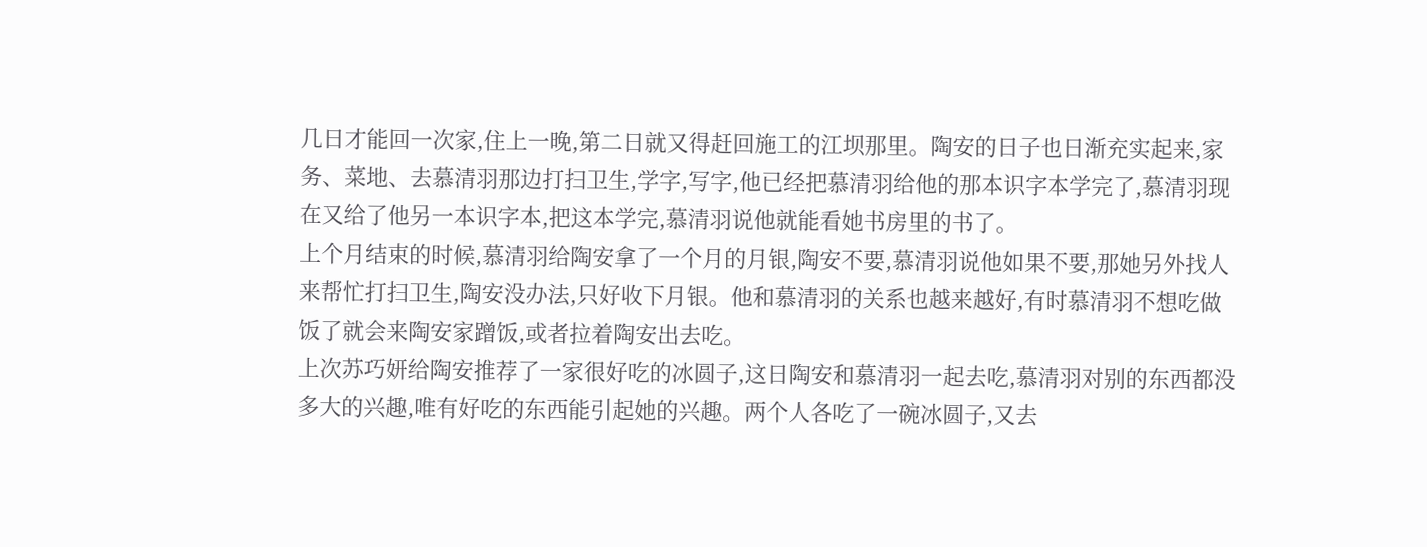几日才能回一次家,住上一晚,第二日就又得赶回施工的江坝那里。陶安的日子也日渐充实起来,家务、菜地、去慕清羽那边打扫卫生,学字,写字,他已经把慕清羽给他的那本识字本学完了,慕清羽现在又给了他另一本识字本,把这本学完,慕清羽说他就能看她书房里的书了。
上个月结束的时候,慕清羽给陶安拿了一个月的月银,陶安不要,慕清羽说他如果不要,那她另外找人来帮忙打扫卫生,陶安没办法,只好收下月银。他和慕清羽的关系也越来越好,有时慕清羽不想吃做饭了就会来陶安家蹭饭,或者拉着陶安出去吃。
上次苏巧妍给陶安推荐了一家很好吃的冰圆子,这日陶安和慕清羽一起去吃,慕清羽对别的东西都没多大的兴趣,唯有好吃的东西能引起她的兴趣。两个人各吃了一碗冰圆子,又去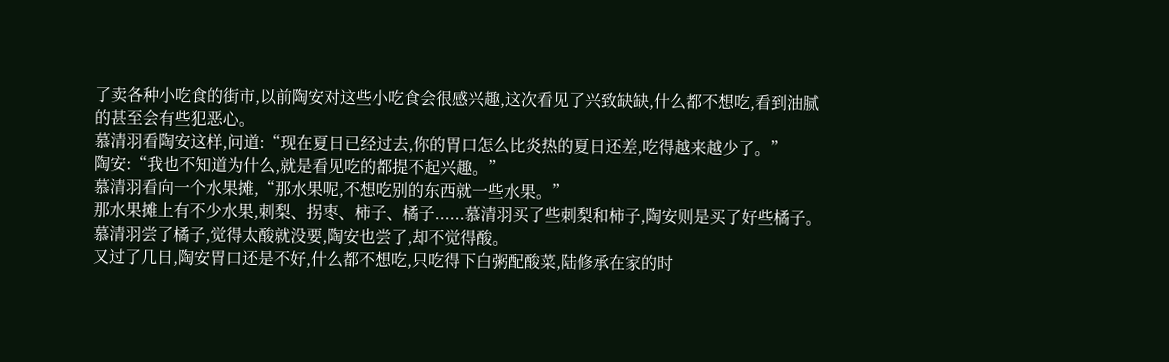了卖各种小吃食的街市,以前陶安对这些小吃食会很感兴趣,这次看见了兴致缺缺,什么都不想吃,看到油腻的甚至会有些犯恶心。
慕清羽看陶安这样,问道:“现在夏日已经过去,你的胃口怎么比炎热的夏日还差,吃得越来越少了。”
陶安:“我也不知道为什么,就是看见吃的都提不起兴趣。”
慕清羽看向一个水果摊,“那水果呢,不想吃别的东西就一些水果。”
那水果摊上有不少水果,刺梨、拐枣、柿子、橘子......慕清羽买了些刺梨和柿子,陶安则是买了好些橘子。慕清羽尝了橘子,觉得太酸就没要,陶安也尝了,却不觉得酸。
又过了几日,陶安胃口还是不好,什么都不想吃,只吃得下白粥配酸菜,陆修承在家的时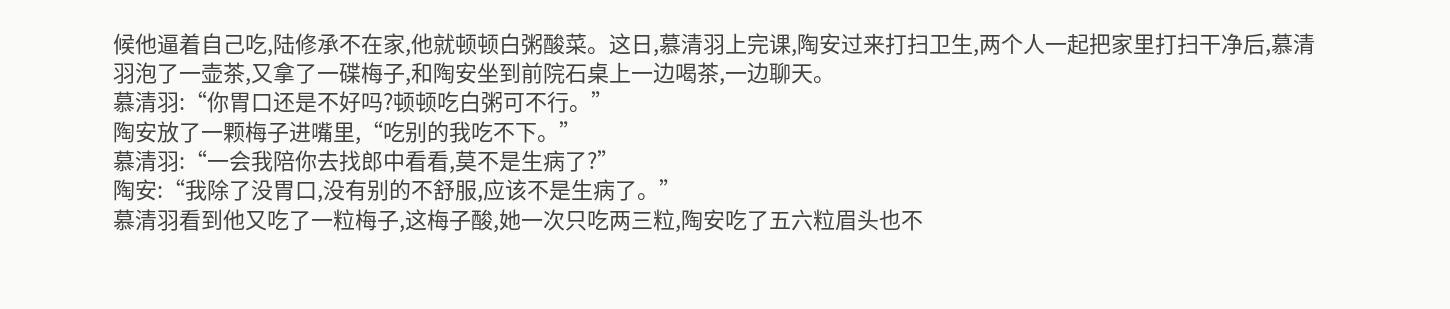候他逼着自己吃,陆修承不在家,他就顿顿白粥酸菜。这日,慕清羽上完课,陶安过来打扫卫生,两个人一起把家里打扫干净后,慕清羽泡了一壶茶,又拿了一碟梅子,和陶安坐到前院石桌上一边喝茶,一边聊天。
慕清羽:“你胃口还是不好吗?顿顿吃白粥可不行。”
陶安放了一颗梅子进嘴里,“吃别的我吃不下。”
慕清羽:“一会我陪你去找郎中看看,莫不是生病了?”
陶安:“我除了没胃口,没有别的不舒服,应该不是生病了。”
慕清羽看到他又吃了一粒梅子,这梅子酸,她一次只吃两三粒,陶安吃了五六粒眉头也不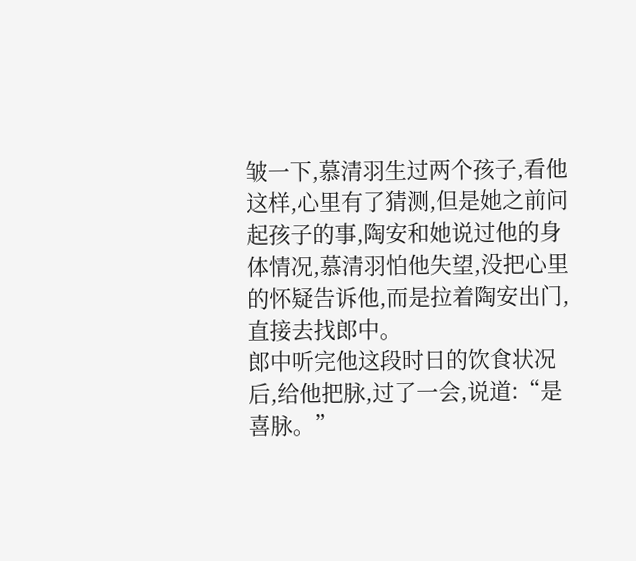皱一下,慕清羽生过两个孩子,看他这样,心里有了猜测,但是她之前问起孩子的事,陶安和她说过他的身体情况,慕清羽怕他失望,没把心里的怀疑告诉他,而是拉着陶安出门,直接去找郎中。
郎中听完他这段时日的饮食状况后,给他把脉,过了一会,说道:“是喜脉。”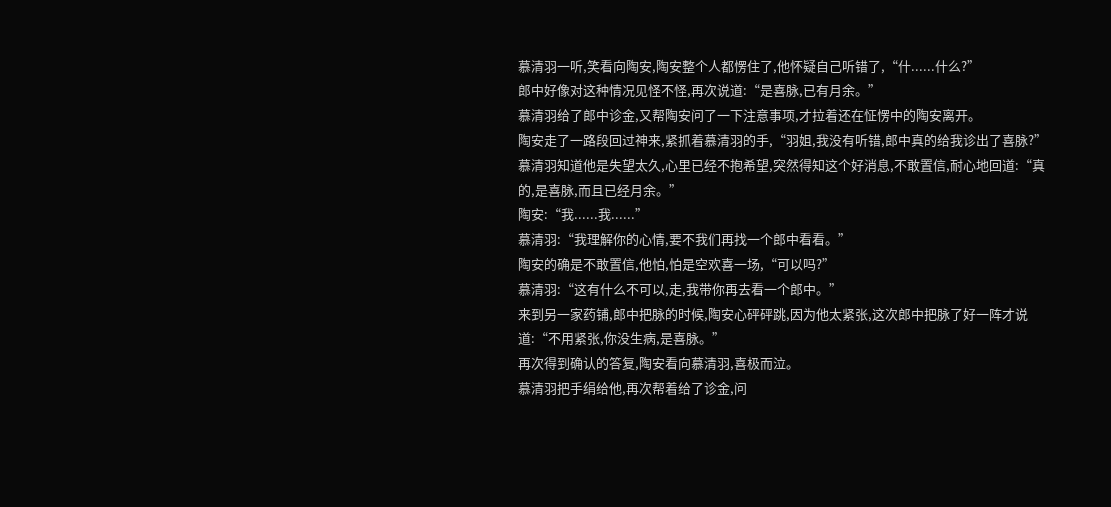慕清羽一听,笑看向陶安,陶安整个人都愣住了,他怀疑自己听错了,“什......什么?”
郎中好像对这种情况见怪不怪,再次说道:“是喜脉,已有月余。”
慕清羽给了郎中诊金,又帮陶安问了一下注意事项,才拉着还在怔愣中的陶安离开。
陶安走了一路段回过神来,紧抓着慕清羽的手,“羽姐,我没有听错,郎中真的给我诊出了喜脉?”
慕清羽知道他是失望太久,心里已经不抱希望,突然得知这个好消息,不敢置信,耐心地回道:“真的,是喜脉,而且已经月余。”
陶安:“我......我......”
慕清羽:“我理解你的心情,要不我们再找一个郎中看看。”
陶安的确是不敢置信,他怕,怕是空欢喜一场,“可以吗?”
慕清羽:“这有什么不可以,走,我带你再去看一个郎中。”
来到另一家药铺,郎中把脉的时候,陶安心砰砰跳,因为他太紧张,这次郎中把脉了好一阵才说道:“不用紧张,你没生病,是喜脉。”
再次得到确认的答复,陶安看向慕清羽,喜极而泣。
慕清羽把手绢给他,再次帮着给了诊金,问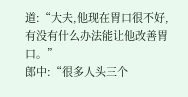道:“大夫,他现在胃口很不好,有没有什么办法能让他改善胃口。”
郎中:“很多人头三个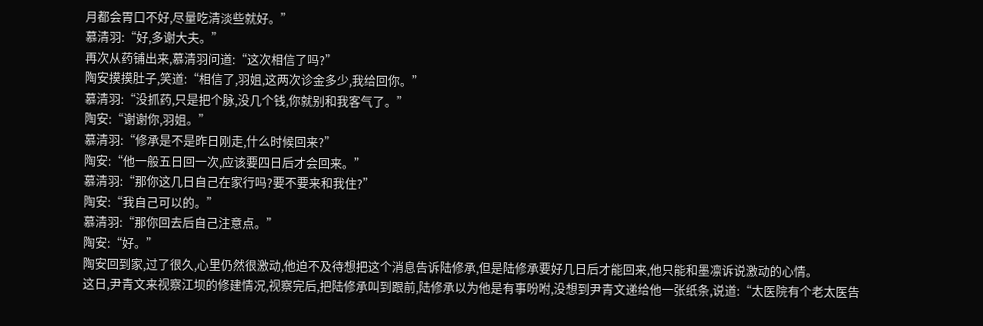月都会胃口不好,尽量吃清淡些就好。”
慕清羽:“好,多谢大夫。”
再次从药铺出来,慕清羽问道:“这次相信了吗?”
陶安摸摸肚子,笑道:“相信了,羽姐,这两次诊金多少,我给回你。”
慕清羽:“没抓药,只是把个脉,没几个钱,你就别和我客气了。”
陶安:“谢谢你,羽姐。”
慕清羽:“修承是不是昨日刚走,什么时候回来?”
陶安:“他一般五日回一次,应该要四日后才会回来。”
慕清羽:“那你这几日自己在家行吗?要不要来和我住?”
陶安:“我自己可以的。”
慕清羽:“那你回去后自己注意点。”
陶安:“好。”
陶安回到家,过了很久,心里仍然很激动,他迫不及待想把这个消息告诉陆修承,但是陆修承要好几日后才能回来,他只能和墨凛诉说激动的心情。
这日,尹青文来视察江坝的修建情况,视察完后,把陆修承叫到跟前,陆修承以为他是有事吩咐,没想到尹青文递给他一张纸条,说道:“太医院有个老太医告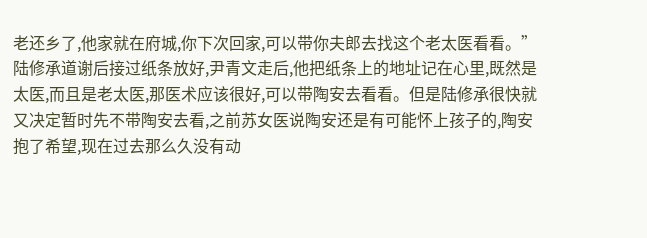老还乡了,他家就在府城,你下次回家,可以带你夫郎去找这个老太医看看。”
陆修承道谢后接过纸条放好,尹青文走后,他把纸条上的地址记在心里,既然是太医,而且是老太医,那医术应该很好,可以带陶安去看看。但是陆修承很快就又决定暂时先不带陶安去看,之前苏女医说陶安还是有可能怀上孩子的,陶安抱了希望,现在过去那么久没有动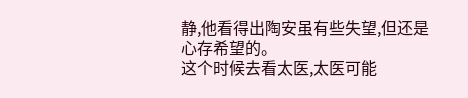静,他看得出陶安虽有些失望,但还是心存希望的。
这个时候去看太医,太医可能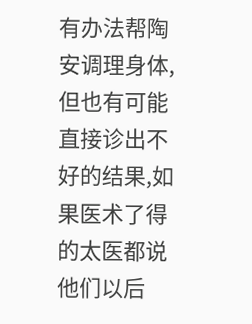有办法帮陶安调理身体,但也有可能直接诊出不好的结果,如果医术了得的太医都说他们以后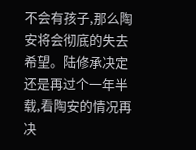不会有孩子,那么陶安将会彻底的失去希望。陆修承决定还是再过个一年半载,看陶安的情况再决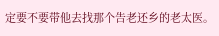定要不要带他去找那个告老还乡的老太医。